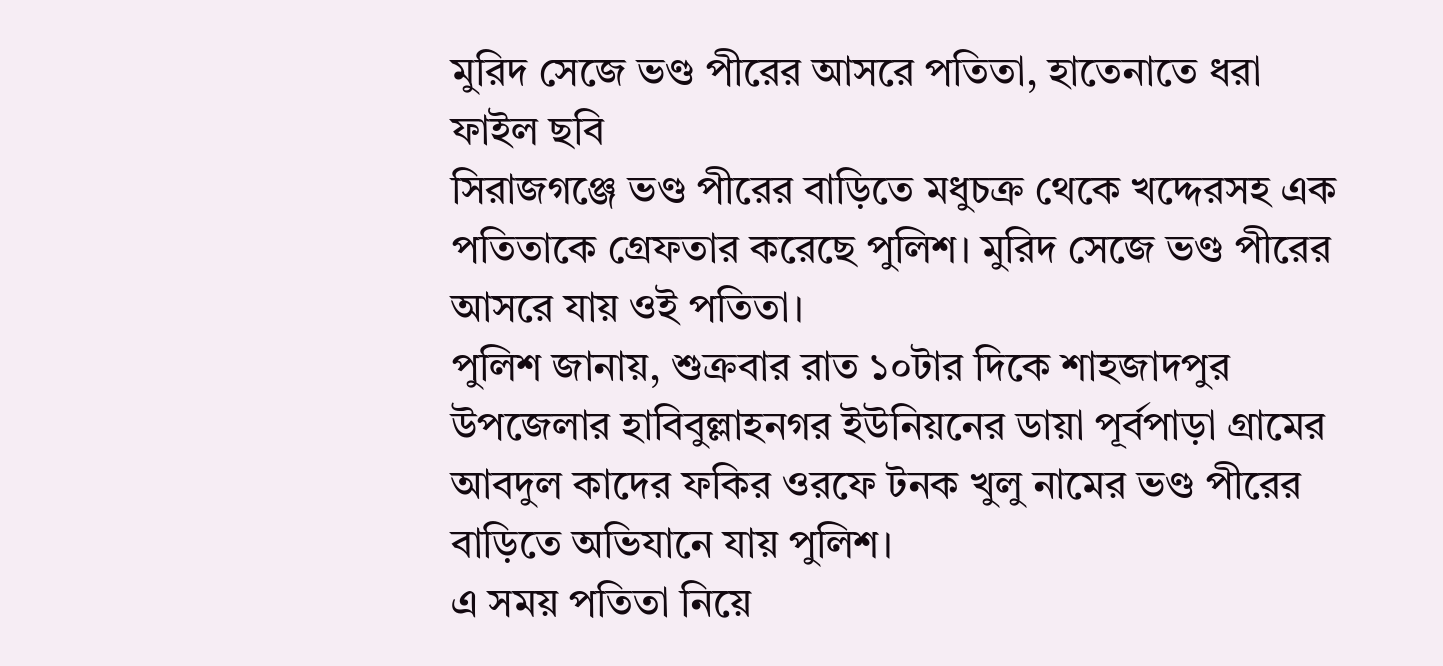মুরিদ সেজে ভণ্ড পীরের আসরে পতিতা, হাতেনাতে ধরা
ফাইল ছবি
সিরাজগঞ্জে ভণ্ড পীরের বাড়িতে মধুচক্র থেকে খদ্দেরসহ এক পতিতাকে গ্রেফতার করেছে পুলিশ। মুরিদ সেজে ভণ্ড পীরের আসরে যায় ওই পতিতা।
পুলিশ জানায়, শুক্রবার রাত ১০টার দিকে শাহজাদপুর উপজেলার হাবিবুল্লাহনগর ইউনিয়নের ডায়া পূর্বপাড়া গ্রামের আবদুল কাদের ফকির ওরফে টনক খুলু নামের ভণ্ড পীরের বাড়িতে অভিযানে যায় পুলিশ।
এ সময় পতিতা নিয়ে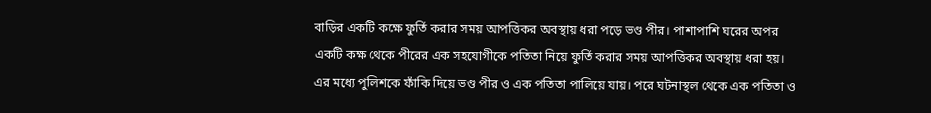বাড়ির একটি কক্ষে ফুর্তি করার সময় আপত্তিকর অবস্থায় ধরা পড়ে ভণ্ড পীর। পাশাপাশি ঘরের অপর একটি কক্ষ থেকে পীরের এক সহযোগীকে পতিতা নিয়ে ফুর্তি করার সময় আপত্তিকর অবস্থায় ধরা হয়। এর মধ্যে পুলিশকে ফাঁকি দিয়ে ভণ্ড পীর ও এক পতিতা পালিয়ে যায়। পরে ঘটনাস্থল থেকে এক পতিতা ও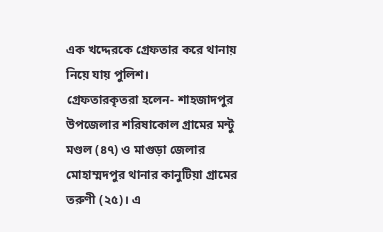এক খদ্দেরকে গ্রেফতার করে থানায় নিয়ে যায় পুলিশ।
গ্রেফতারকৃতরা হলেন- শাহজাদপুর উপজেলার শরিষাকোল গ্রামের মন্টু মণ্ডল (৪৭) ও মাগুড়া জেলার মোহাম্মদপুর থানার কানুটিয়া গ্রামের তরুণী (২৫)। এ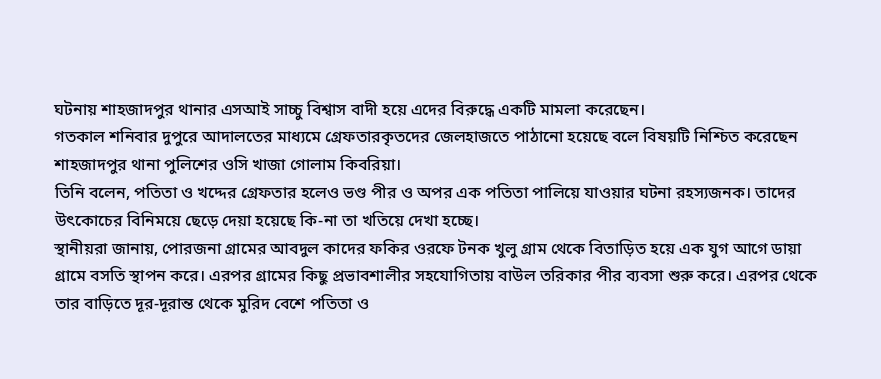ঘটনায় শাহজাদপুর থানার এসআই সাচ্চু বিশ্বাস বাদী হয়ে এদের বিরুদ্ধে একটি মামলা করেছেন।
গতকাল শনিবার দুপুরে আদালতের মাধ্যমে গ্রেফতারকৃতদের জেলহাজতে পাঠানো হয়েছে বলে বিষয়টি নিশ্চিত করেছেন শাহজাদপুর থানা পুলিশের ওসি খাজা গোলাম কিবরিয়া।
তিনি বলেন, পতিতা ও খদ্দের গ্রেফতার হলেও ভণ্ড পীর ও অপর এক পতিতা পালিয়ে যাওয়ার ঘটনা রহস্যজনক। তাদের উৎকোচের বিনিময়ে ছেড়ে দেয়া হয়েছে কি-না তা খতিয়ে দেখা হচ্ছে।
স্থানীয়রা জানায়, পোরজনা গ্রামের আবদুল কাদের ফকির ওরফে টনক খুলু গ্রাম থেকে বিতাড়িত হয়ে এক যুগ আগে ডায়া গ্রামে বসতি স্থাপন করে। এরপর গ্রামের কিছু প্রভাবশালীর সহযোগিতায় বাউল তরিকার পীর ব্যবসা শুরু করে। এরপর থেকে তার বাড়িতে দূর-দূরান্ত থেকে মুরিদ বেশে পতিতা ও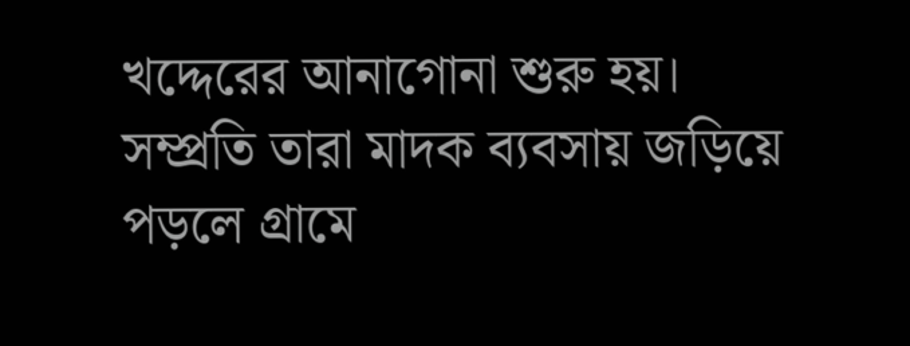খদ্দেরের আনাগোনা শুরু হয়।
সম্প্রতি তারা মাদক ব্যবসায় জড়িয়ে পড়লে গ্রামে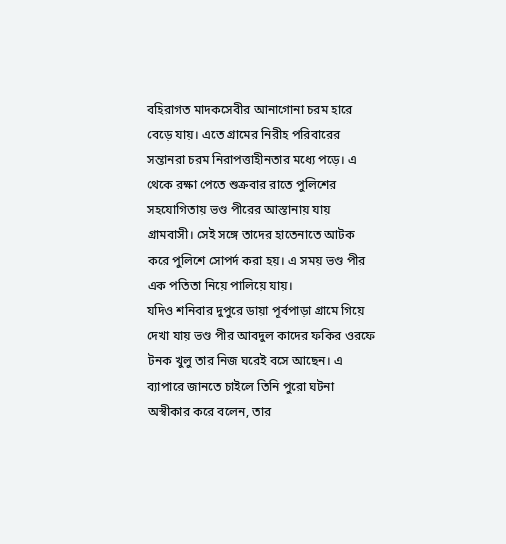বহিরাগত মাদকসেবীর আনাগোনা চরম হারে বেড়ে যায়। এতে গ্রামের নিরীহ পরিবারের সন্তানরা চরম নিরাপত্তাহীনতার মধ্যে পড়ে। এ থেকে রক্ষা পেতে শুক্রবার রাতে পুলিশের সহযোগিতায় ভণ্ড পীরের আস্তানায় যায় গ্রামবাসী। সেই সঙ্গে তাদের হাতেনাতে আটক করে পুলিশে সোপর্দ করা হয়। এ সময় ভণ্ড পীর এক পতিতা নিয়ে পালিয়ে যায়।
যদিও শনিবার দুপুরে ডায়া পূর্বপাড়া গ্রামে গিয়ে দেখা যায় ভণ্ড পীর আবদুল কাদের ফকির ওরফে টনক খুলু তার নিজ ঘরেই বসে আছেন। এ ব্যাপারে জানতে চাইলে তিনি পুরো ঘটনা অস্বীকার করে বলেন, তার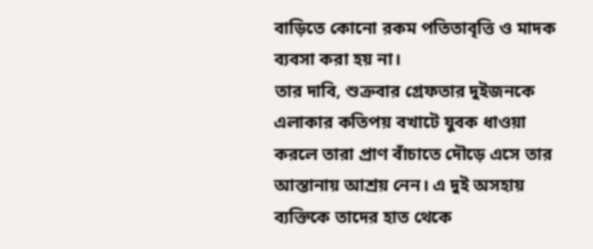বাড়িতে কোনো রকম পতিতাবৃত্তি ও মাদক ব্যবসা করা হয় না।
তার দাবি, শুক্রবার গ্রেফতার দুইজনকে এলাকার কতিপয় বখাটে যুবক ধাওয়া করলে তারা প্রাণ বাঁচাতে দৌড়ে এসে তার আস্তানায় আশ্রয় নেন। এ দুই অসহায় ব্যক্তিকে তাদের হাত থেকে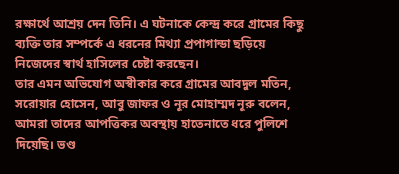রক্ষার্থে আশ্রয় দেন তিনি। এ ঘটনাকে কেন্দ্র করে গ্রামের কিছু ব্যক্তি তার সম্পর্কে এ ধরনের মিথ্যা প্রপাগান্ডা ছড়িয়ে নিজেদের স্বার্থ হাসিলের চেষ্টা করছেন।
তার এমন অভিযোগ অস্বীকার করে গ্রামের আবদুল মতিন, সরোয়ার হোসেন, আবু জাফর ও নূর মোহাম্মদ নূরু বলেন, আমরা তাদের আপত্তিকর অবস্থায় হাতেনাতে ধরে পুলিশে দিয়েছি। ভণ্ড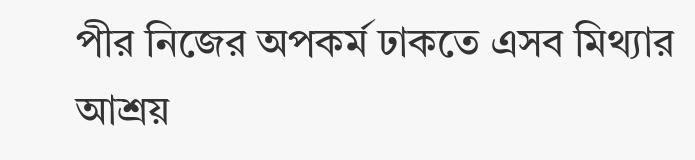পীর নিজের অপকর্ম ঢাকতে এসব মিথ্যার আশ্রয়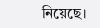নিয়েছে।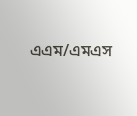এএম/এমএস